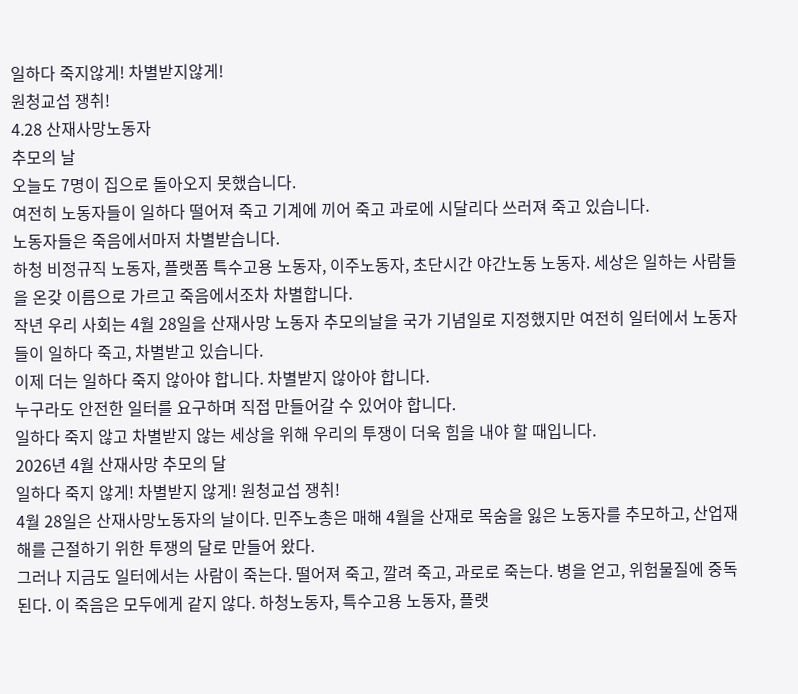일하다 죽지않게! 차별받지않게!
원청교섭 쟁취!
4.28 산재사망노동자
추모의 날
오늘도 7명이 집으로 돌아오지 못했습니다.
여전히 노동자들이 일하다 떨어져 죽고 기계에 끼어 죽고 과로에 시달리다 쓰러져 죽고 있습니다.
노동자들은 죽음에서마저 차별받습니다.
하청 비정규직 노동자, 플랫폼 특수고용 노동자, 이주노동자, 초단시간 야간노동 노동자. 세상은 일하는 사람들을 온갖 이름으로 가르고 죽음에서조차 차별합니다.
작년 우리 사회는 4월 28일을 산재사망 노동자 추모의날을 국가 기념일로 지정했지만 여전히 일터에서 노동자들이 일하다 죽고, 차별받고 있습니다.
이제 더는 일하다 죽지 않아야 합니다. 차별받지 않아야 합니다.
누구라도 안전한 일터를 요구하며 직접 만들어갈 수 있어야 합니다.
일하다 죽지 않고 차별받지 않는 세상을 위해 우리의 투쟁이 더욱 힘을 내야 할 때입니다.
2026년 4월 산재사망 추모의 달
일하다 죽지 않게! 차별받지 않게! 원청교섭 쟁취!
4월 28일은 산재사망노동자의 날이다. 민주노총은 매해 4월을 산재로 목숨을 잃은 노동자를 추모하고, 산업재해를 근절하기 위한 투쟁의 달로 만들어 왔다.
그러나 지금도 일터에서는 사람이 죽는다. 떨어져 죽고, 깔려 죽고, 과로로 죽는다. 병을 얻고, 위험물질에 중독된다. 이 죽음은 모두에게 같지 않다. 하청노동자, 특수고용 노동자, 플랫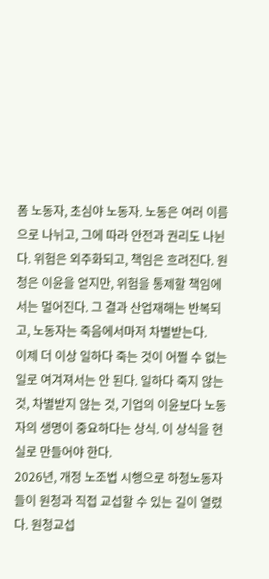폼 노동자, 초심야 노동자. 노동은 여러 이름으로 나뉘고, 그에 따라 안전과 권리도 나뉜다. 위험은 외주화되고, 책임은 흐려진다. 원청은 이윤을 얻지만, 위험을 통제할 책임에서는 멀어진다. 그 결과 산업재해는 반복되고, 노동자는 죽음에서마저 차별받는다.
이제 더 이상 일하다 죽는 것이 어쩔 수 없는 일로 여겨져서는 안 된다. 일하다 죽지 않는 것, 차별받지 않는 것, 기업의 이윤보다 노동자의 생명이 중요하다는 상식. 이 상식을 현실로 만들어야 한다.
2026년, 개정 노조법 시행으로 하청노동자들이 원청과 직접 교섭할 수 있는 길이 열렸다. 원청교섭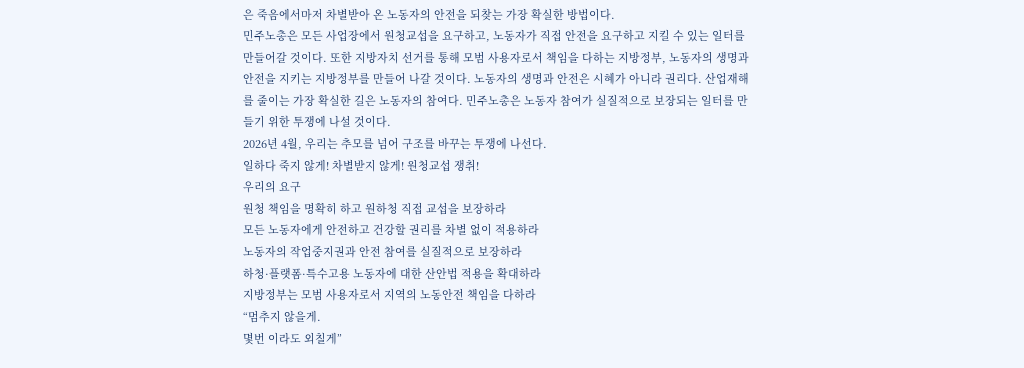은 죽음에서마저 차별받아 온 노동자의 안전을 되찾는 가장 확실한 방법이다.
민주노총은 모든 사업장에서 원청교섭을 요구하고, 노동자가 직접 안전을 요구하고 지킬 수 있는 일터를 만들어갈 것이다. 또한 지방자치 선거를 통해 모범 사용자로서 책임을 다하는 지방정부, 노동자의 생명과 안전을 지키는 지방정부를 만들어 나갈 것이다. 노동자의 생명과 안전은 시혜가 아니라 권리다. 산업재해를 줄이는 가장 확실한 길은 노동자의 참여다. 민주노총은 노동자 참여가 실질적으로 보장되는 일터를 만들기 위한 투쟁에 나설 것이다.
2026년 4월, 우리는 추모를 넘어 구조를 바꾸는 투쟁에 나선다.
일하다 죽지 않게! 차별받지 않게! 원청교섭 쟁취!
우리의 요구
원청 책임을 명확히 하고 원하청 직접 교섭을 보장하라
모든 노동자에게 안전하고 건강할 권리를 차별 없이 적용하라
노동자의 작업중지권과 안전 참여를 실질적으로 보장하라
하청·플랫폼·특수고용 노동자에 대한 산안법 적용을 확대하라
지방정부는 모범 사용자로서 지역의 노동안전 책임을 다하라
“멈추지 않을게.
몇번 이라도 외칠게”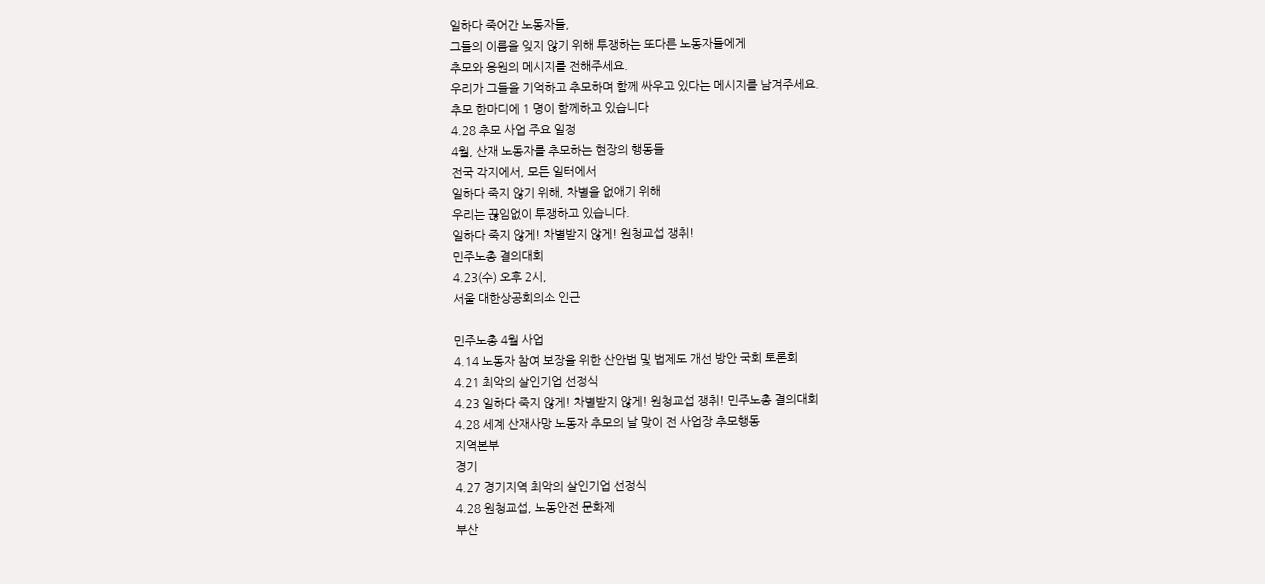일하다 죽어간 노동자들,
그들의 이름을 잊지 않기 위해 투쟁하는 또다른 노동자들에게
추모와 응원의 메시지를 전해주세요.
우리가 그들을 기억하고 추모하며 함께 싸우고 있다는 메시지를 남겨주세요.
추모 한마디에 1 명이 함께하고 있습니다
4.28 추모 사업 주요 일정
4월, 산재 노동자를 추모하는 현장의 행동들
전국 각지에서, 모든 일터에서
일하다 죽지 않기 위해, 차별을 없애기 위해
우리는 끊임없이 투쟁하고 있습니다.
일하다 죽지 않게! 차별받지 않게! 원청교섭 쟁취!
민주노총 결의대회
4.23(수) 오후 2시,
서울 대한상공회의소 인근

민주노총 4월 사업
4.14 노동자 참여 보장을 위한 산안법 및 법제도 개선 방안 국회 토론회
4.21 최악의 살인기업 선정식
4.23 일하다 죽지 않게! 차별받지 않게! 원청교섭 쟁취! 민주노총 결의대회
4.28 세계 산재사망 노동자 추모의 날 맞이 전 사업장 추모행동
지역본부
경기
4.27 경기지역 최악의 살인기업 선정식
4.28 원청교섭, 노동안전 문화제
부산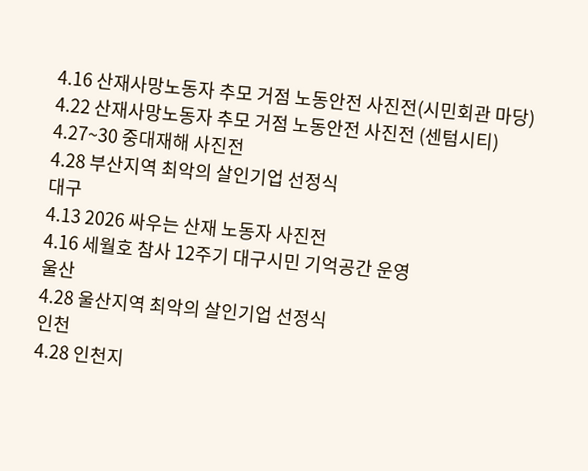4.16 산재사망노동자 추모 거점 노동안전 사진전(시민회관 마당)
4.22 산재사망노동자 추모 거점 노동안전 사진전 (센텀시티)
4.27~30 중대재해 사진전
4.28 부산지역 최악의 살인기업 선정식
대구
4.13 2026 싸우는 산재 노동자 사진전
4.16 세월호 참사 12주기 대구시민 기억공간 운영
울산
4.28 울산지역 최악의 살인기업 선정식
인천
4.28 인천지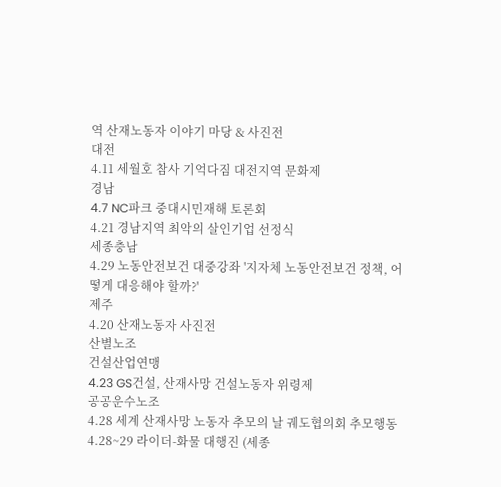역 산재노동자 이야기 마당 & 사진전
대전
4.11 세월호 참사 기억다짐 대전지역 문화제
경남
4.7 NC파크 중대시민재해 토론회
4.21 경남지역 최악의 살인기업 선정식
세종충남
4.29 노동안전보건 대중강좌 '지자체 노동안전보건 정책, 어떻게 대응해야 할까?'
제주
4.20 산재노동자 사진전
산별노조
건설산업연맹
4.23 GS건설, 산재사망 건설노동자 위령제
공공운수노조
4.28 세계 산재사망 노동자 추모의 날 궤도협의회 추모행동
4.28~29 라이더-화물 대행진 (세종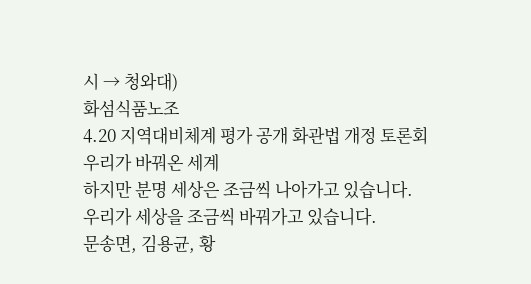시 → 청와대)
화섬식품노조
4.20 지역대비체계 평가 공개 화관법 개정 토론회
우리가 바꿔온 세계
하지만 분명 세상은 조금씩 나아가고 있습니다.
우리가 세상을 조금씩 바꿔가고 있습니다.
문송면, 김용균, 황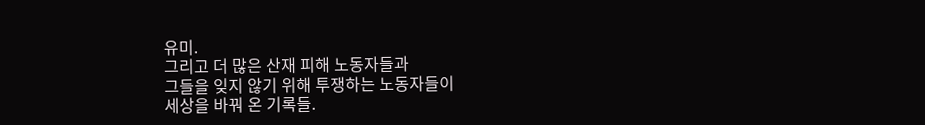유미.
그리고 더 많은 산재 피해 노동자들과
그들을 잊지 않기 위해 투쟁하는 노동자들이
세상을 바꿔 온 기록들.